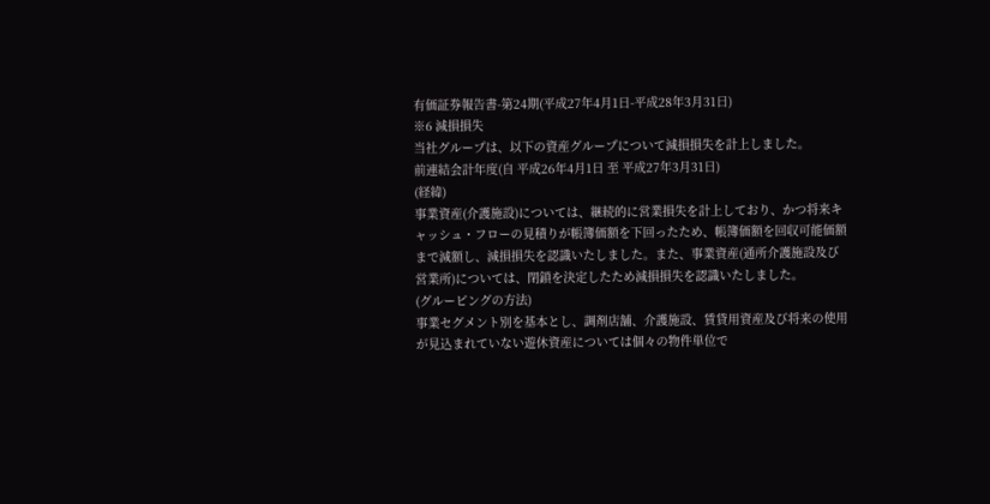有価証券報告書-第24期(平成27年4月1日-平成28年3月31日)
※6 減損損失
当社グループは、以下の資産グループについて減損損失を計上しました。
前連結会計年度(自 平成26年4月1日 至 平成27年3月31日)
(経緯)
事業資産(介護施設)については、継続的に営業損失を計上しており、かつ将来キャッシュ・フローの見積りが帳簿価額を下回ったため、帳簿価額を回収可能価額まで減額し、減損損失を認識いたしました。また、事業資産(通所介護施設及び営業所)については、閉鎖を決定したため減損損失を認識いたしました。
(グルーピングの方法)
事業セグメント別を基本とし、調剤店舗、介護施設、賃貸用資産及び将来の使用が見込まれていない遊休資産については個々の物件単位で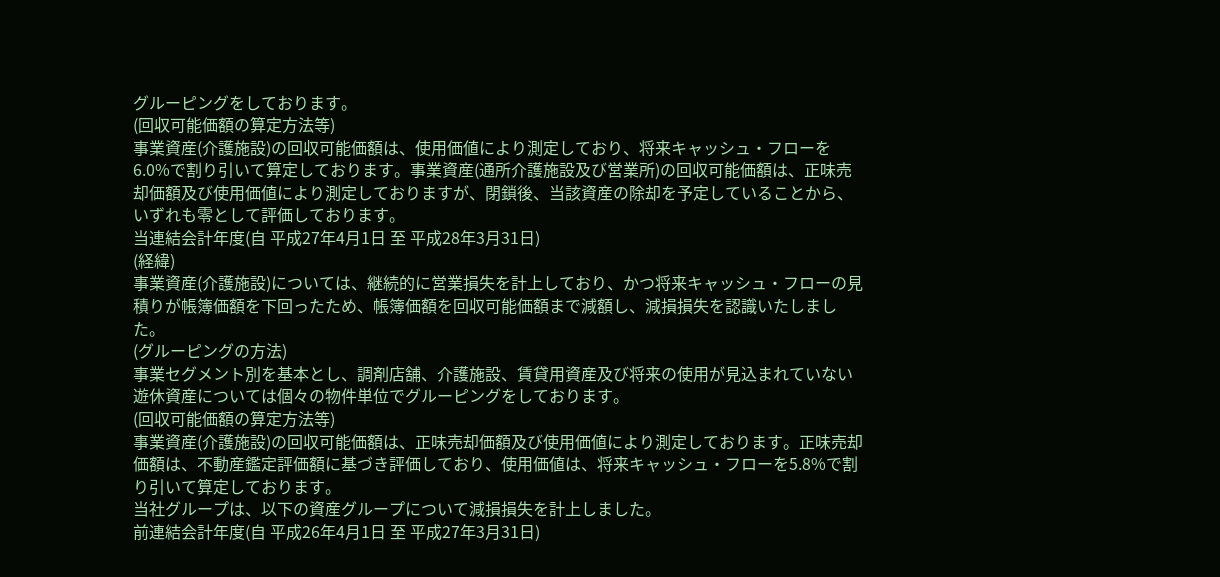グルーピングをしております。
(回収可能価額の算定方法等)
事業資産(介護施設)の回収可能価額は、使用価値により測定しており、将来キャッシュ・フローを6.0%で割り引いて算定しております。事業資産(通所介護施設及び営業所)の回収可能価額は、正味売却価額及び使用価値により測定しておりますが、閉鎖後、当該資産の除却を予定していることから、いずれも零として評価しております。
当連結会計年度(自 平成27年4月1日 至 平成28年3月31日)
(経緯)
事業資産(介護施設)については、継続的に営業損失を計上しており、かつ将来キャッシュ・フローの見積りが帳簿価額を下回ったため、帳簿価額を回収可能価額まで減額し、減損損失を認識いたしました。
(グルーピングの方法)
事業セグメント別を基本とし、調剤店舗、介護施設、賃貸用資産及び将来の使用が見込まれていない遊休資産については個々の物件単位でグルーピングをしております。
(回収可能価額の算定方法等)
事業資産(介護施設)の回収可能価額は、正味売却価額及び使用価値により測定しております。正味売却価額は、不動産鑑定評価額に基づき評価しており、使用価値は、将来キャッシュ・フローを5.8%で割り引いて算定しております。
当社グループは、以下の資産グループについて減損損失を計上しました。
前連結会計年度(自 平成26年4月1日 至 平成27年3月31日)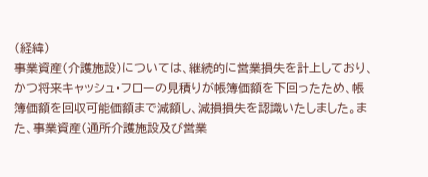(経緯)
事業資産(介護施設)については、継続的に営業損失を計上しており、かつ将来キャッシュ・フローの見積りが帳簿価額を下回ったため、帳簿価額を回収可能価額まで減額し、減損損失を認識いたしました。また、事業資産(通所介護施設及び営業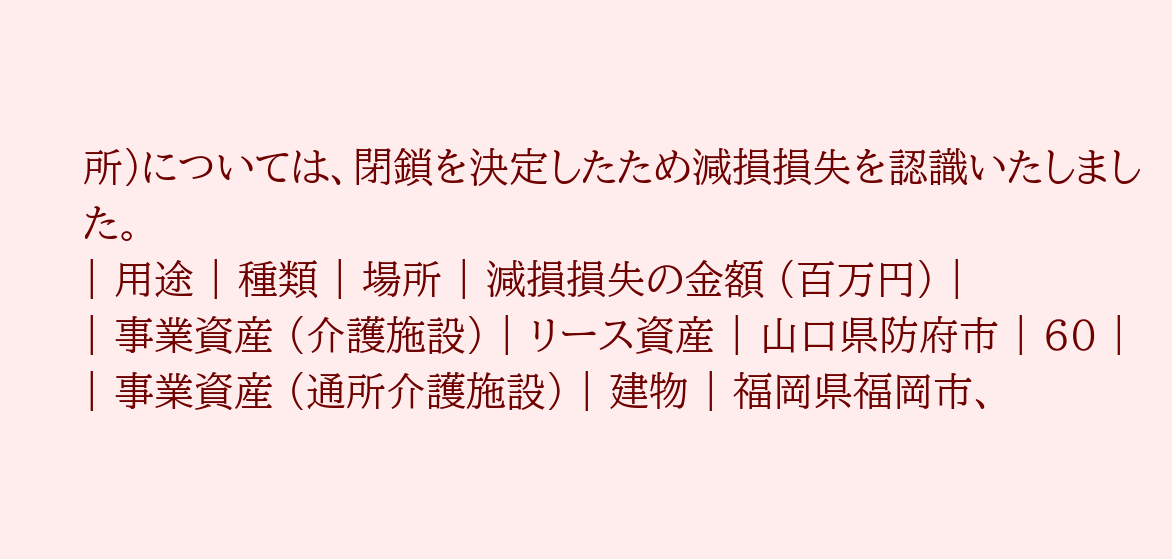所)については、閉鎖を決定したため減損損失を認識いたしました。
| 用途 | 種類 | 場所 | 減損損失の金額 (百万円) |
| 事業資産 (介護施設) | リース資産 | 山口県防府市 | 60 |
| 事業資産 (通所介護施設) | 建物 | 福岡県福岡市、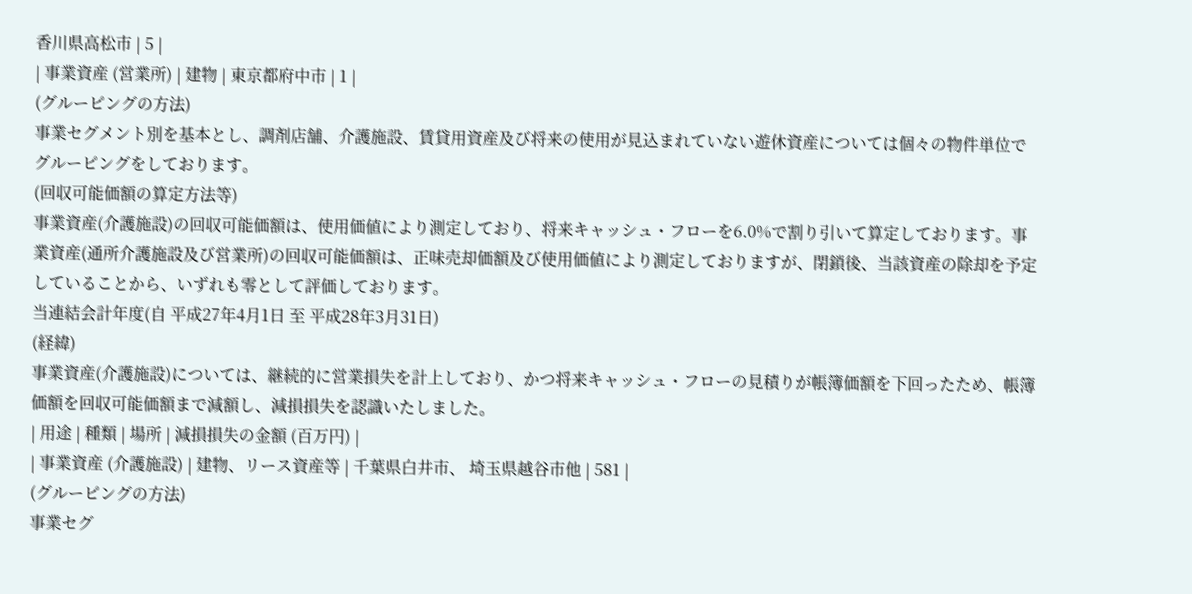香川県高松市 | 5 |
| 事業資産 (営業所) | 建物 | 東京都府中市 | 1 |
(グルーピングの方法)
事業セグメント別を基本とし、調剤店舗、介護施設、賃貸用資産及び将来の使用が見込まれていない遊休資産については個々の物件単位でグルーピングをしております。
(回収可能価額の算定方法等)
事業資産(介護施設)の回収可能価額は、使用価値により測定しており、将来キャッシュ・フローを6.0%で割り引いて算定しております。事業資産(通所介護施設及び営業所)の回収可能価額は、正味売却価額及び使用価値により測定しておりますが、閉鎖後、当該資産の除却を予定していることから、いずれも零として評価しております。
当連結会計年度(自 平成27年4月1日 至 平成28年3月31日)
(経緯)
事業資産(介護施設)については、継続的に営業損失を計上しており、かつ将来キャッシュ・フローの見積りが帳簿価額を下回ったため、帳簿価額を回収可能価額まで減額し、減損損失を認識いたしました。
| 用途 | 種類 | 場所 | 減損損失の金額 (百万円) |
| 事業資産 (介護施設) | 建物、リース資産等 | 千葉県白井市、 埼玉県越谷市他 | 581 |
(グルーピングの方法)
事業セグ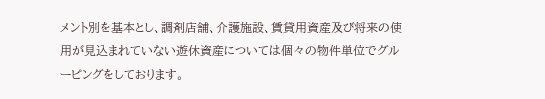メント別を基本とし、調剤店舗、介護施設、賃貸用資産及び将来の使用が見込まれていない遊休資産については個々の物件単位でグルーピングをしております。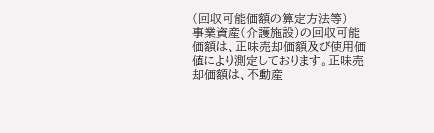(回収可能価額の算定方法等)
事業資産(介護施設)の回収可能価額は、正味売却価額及び使用価値により測定しております。正味売却価額は、不動産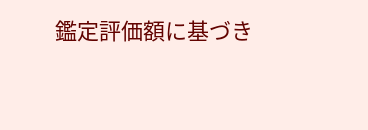鑑定評価額に基づき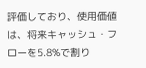評価しており、使用価値は、将来キャッシュ・フローを5.8%で割り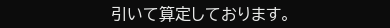引いて算定しております。